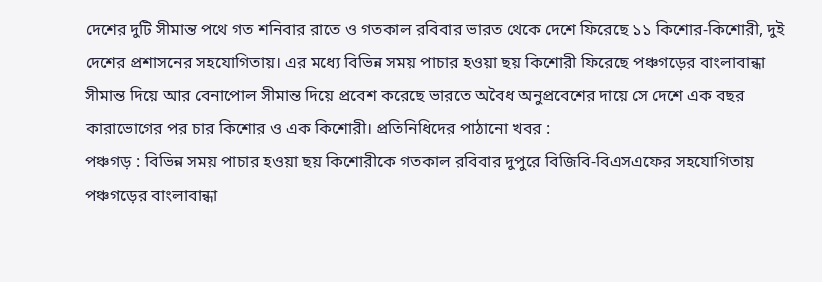দেশের দুটি সীমান্ত পথে গত শনিবার রাতে ও গতকাল রবিবার ভারত থেকে দেশে ফিরেছে ১১ কিশোর-কিশোরী, দুই দেশের প্রশাসনের সহযোগিতায়। এর মধ্যে বিভিন্ন সময় পাচার হওয়া ছয় কিশোরী ফিরেছে পঞ্চগড়ের বাংলাবান্ধা সীমান্ত দিয়ে আর বেনাপোল সীমান্ত দিয়ে প্রবেশ করেছে ভারতে অবৈধ অনুপ্রবেশের দায়ে সে দেশে এক বছর কারাভোগের পর চার কিশোর ও এক কিশোরী। প্রতিনিধিদের পাঠানো খবর :
পঞ্চগড় : বিভিন্ন সময় পাচার হওয়া ছয় কিশোরীকে গতকাল রবিবার দুপুরে বিজিবি-বিএসএফের সহযোগিতায় পঞ্চগড়ের বাংলাবান্ধা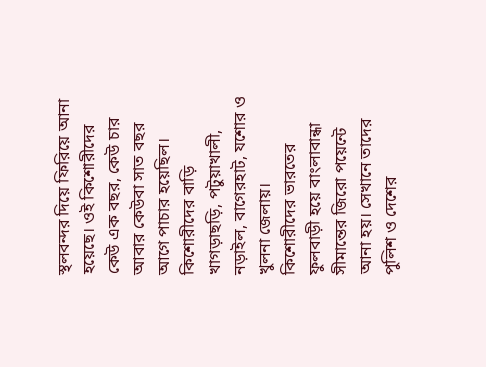স্থলবন্দর দিয়ে ফিরিয়ে আনা হয়েছে। ওই কিশোরীদের কেউ এক বছর, কেউ চার আবার কেউবা সাত বছর আগে পাচার হয়েছিল। কিশোরীদের বাড়ি খাগড়াছড়ি, পটুয়াখালী, নড়াইল, বাগেরহাট, যশোর ও খুলনা জেলায়।
কিশোরীদের ভারতের ফুলবাড়ী হয়ে বাংলাবান্ধা সীমান্তের জিরো পয়েন্টে আনা হয়। সেখানে তাদের পুলিশ ও দেশের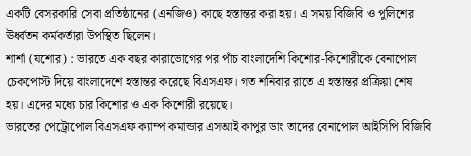একটি বেসরকারি সেবা প্রতিষ্ঠানের (এনজিও) কাছে হস্তান্তর করা হয়। এ সময় বিজিবি ও পুলিশের ঊর্ধ্বতন কর্মকর্তারা উপস্থিত ছিলেন।
শার্শা (যশোর) : ভারতে এক বছর কারাভোগের পর পাঁচ বাংলাদেশি কিশোর-কিশোরীকে বেনাপোল চেকপোস্ট দিয়ে বাংলাদেশে হস্তান্তর করেছে বিএসএফ। গত শনিবার রাতে এ হস্তান্তর প্রক্রিয়া শেষ হয়। এদের মধ্যে চার কিশোর ও এক কিশোরী রয়েছে।
ভারতের পেট্রোপোল বিএসএফ ক্যাম্প কমান্ডার এসআই কাপুর ডাং তাদের বেনাপোল আইসিপি বিজিবি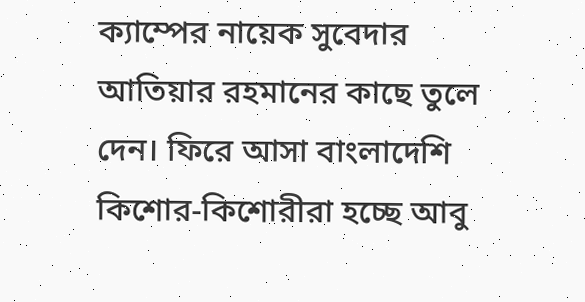ক্যাম্পের নায়েক সুবেদার আতিয়ার রহমানের কাছে তুলে দেন। ফিরে আসা বাংলাদেশি কিশোর-কিশোরীরা হচ্ছে আবু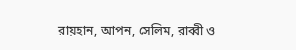রায়হান, আপন, সেলিম, রাব্বী ও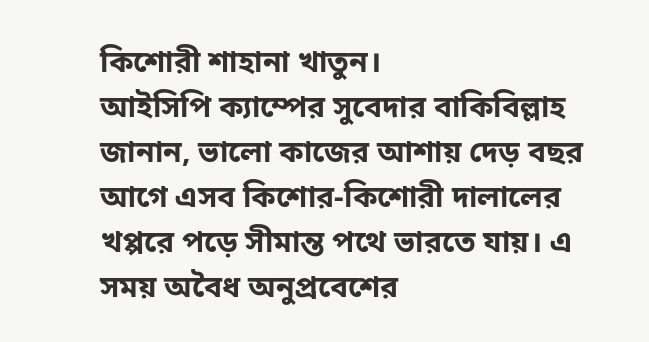কিশোরী শাহানা খাতুন।
আইসিপি ক্যাম্পের সুবেদার বাকিবিল্লাহ জানান, ভালো কাজের আশায় দেড় বছর আগে এসব কিশোর-কিশোরী দালালের খপ্পরে পড়ে সীমান্ত পথে ভারতে যায়। এ সময় অবৈধ অনুপ্রবেশের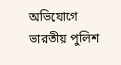অভিযোগে ভারতীয় পুলিশ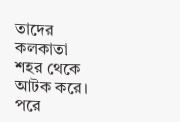তাদের কলকাতা শহর থেকে আটক করে। পরে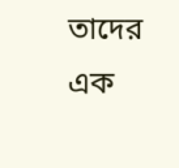তাদের এক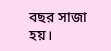বছর সাজা হয়।